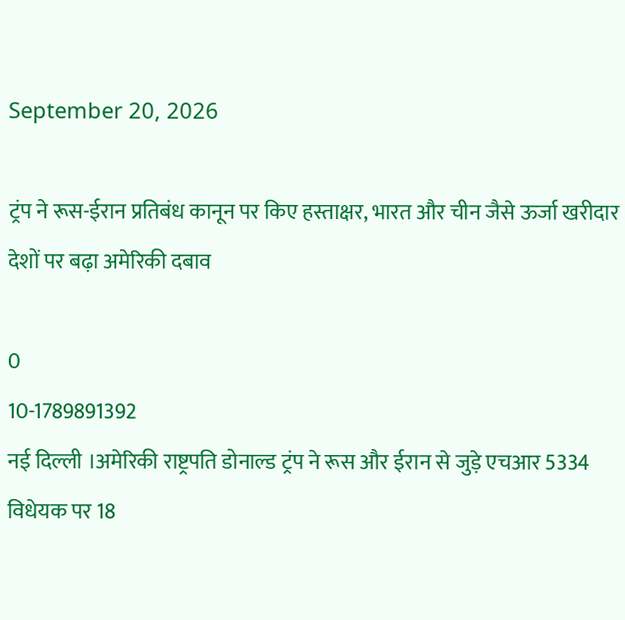September 20, 2026

ट्रंप ने रूस-ईरान प्रतिबंध कानून पर किए हस्ताक्षर, भारत और चीन जैसे ऊर्जा खरीदार देशों पर बढ़ा अमेरिकी दबाव

0
10-1789891392
नई दिल्ली ।अमेरिकी राष्ट्रपति डोनाल्ड ट्रंप ने रूस और ईरान से जुड़े एचआर 5334 विधेयक पर 18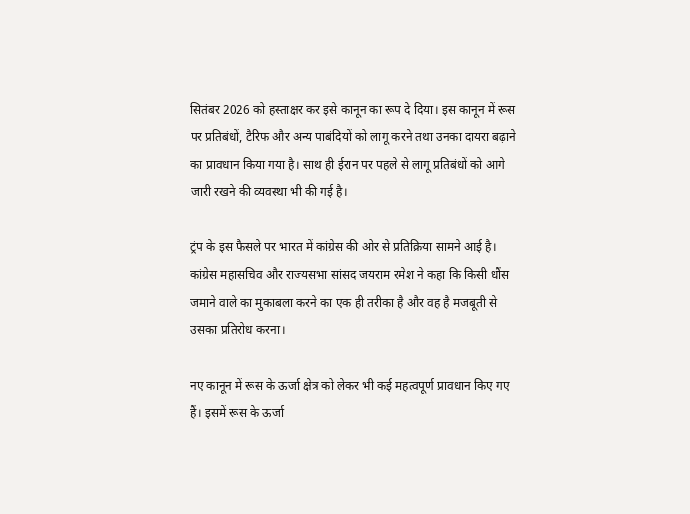सितंबर 2026 को हस्ताक्षर कर इसे कानून का रूप दे दिया। इस कानून में रूस पर प्रतिबंधों, टैरिफ और अन्य पाबंदियों को लागू करने तथा उनका दायरा बढ़ाने का प्रावधान किया गया है। साथ ही ईरान पर पहले से लागू प्रतिबंधों को आगे जारी रखने की व्यवस्था भी की गई है।

ट्रंप के इस फैसले पर भारत में कांग्रेस की ओर से प्रतिक्रिया सामने आई है। कांग्रेस महासचिव और राज्यसभा सांसद जयराम रमेश ने कहा कि किसी धौंस जमाने वाले का मुकाबला करने का एक ही तरीका है और वह है मजबूती से उसका प्रतिरोध करना।

नए कानून में रूस के ऊर्जा क्षेत्र को लेकर भी कई महत्वपूर्ण प्रावधान किए गए हैं। इसमें रूस के ऊर्जा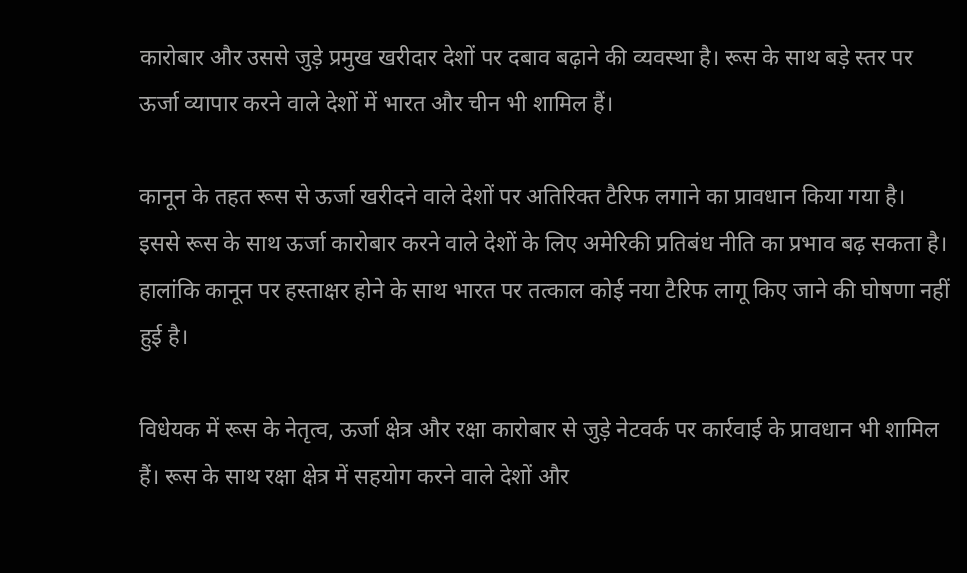कारोबार और उससे जुड़े प्रमुख खरीदार देशों पर दबाव बढ़ाने की व्यवस्था है। रूस के साथ बड़े स्तर पर ऊर्जा व्यापार करने वाले देशों में भारत और चीन भी शामिल हैं।

कानून के तहत रूस से ऊर्जा खरीदने वाले देशों पर अतिरिक्त टैरिफ लगाने का प्रावधान किया गया है। इससे रूस के साथ ऊर्जा कारोबार करने वाले देशों के लिए अमेरिकी प्रतिबंध नीति का प्रभाव बढ़ सकता है। हालांकि कानून पर हस्ताक्षर होने के साथ भारत पर तत्काल कोई नया टैरिफ लागू किए जाने की घोषणा नहीं हुई है।

विधेयक में रूस के नेतृत्व, ऊर्जा क्षेत्र और रक्षा कारोबार से जुड़े नेटवर्क पर कार्रवाई के प्रावधान भी शामिल हैं। रूस के साथ रक्षा क्षेत्र में सहयोग करने वाले देशों और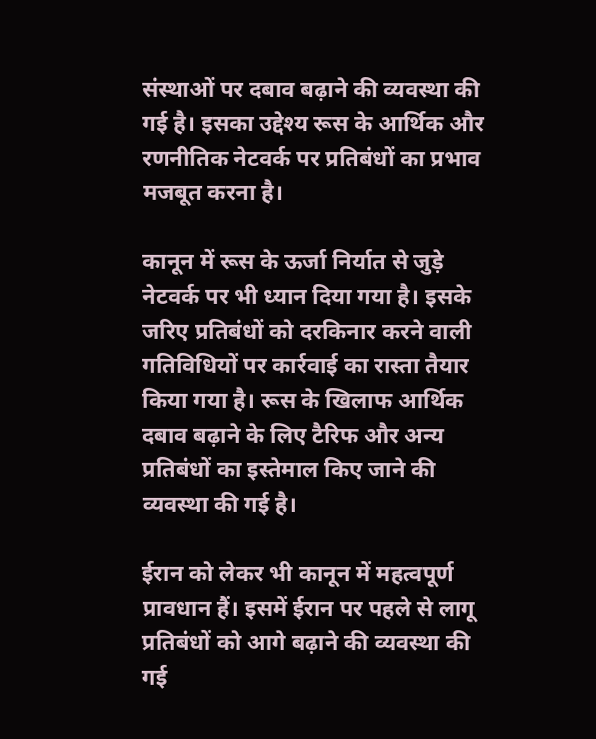संस्थाओं पर दबाव बढ़ाने की व्यवस्था की गई है। इसका उद्देश्य रूस के आर्थिक और रणनीतिक नेटवर्क पर प्रतिबंधों का प्रभाव मजबूत करना है।

कानून में रूस के ऊर्जा निर्यात से जुड़े नेटवर्क पर भी ध्यान दिया गया है। इसके जरिए प्रतिबंधों को दरकिनार करने वाली गतिविधियों पर कार्रवाई का रास्ता तैयार किया गया है। रूस के खिलाफ आर्थिक दबाव बढ़ाने के लिए टैरिफ और अन्य प्रतिबंधों का इस्तेमाल किए जाने की व्यवस्था की गई है।

ईरान को लेकर भी कानून में महत्वपूर्ण प्रावधान हैं। इसमें ईरान पर पहले से लागू प्रतिबंधों को आगे बढ़ाने की व्यवस्था की गई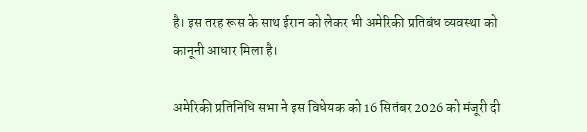है। इस तरह रूस के साथ ईरान को लेकर भी अमेरिकी प्रतिबंध व्यवस्था को कानूनी आधार मिला है।

अमेरिकी प्रतिनिधि सभा ने इस विधेयक को 16 सितंबर 2026 को मंजूरी दी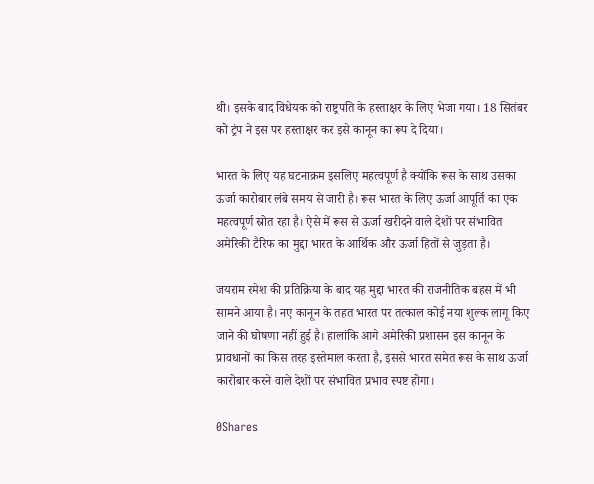थी। इसके बाद विधेयक को राष्ट्रपति के हस्ताक्षर के लिए भेजा गया। 18 सितंबर को ट्रंप ने इस पर हस्ताक्षर कर इसे कानून का रूप दे दिया।

भारत के लिए यह घटनाक्रम इसलिए महत्वपूर्ण है क्योंकि रूस के साथ उसका ऊर्जा कारोबार लंबे समय से जारी है। रूस भारत के लिए ऊर्जा आपूर्ति का एक महत्वपूर्ण स्रोत रहा है। ऐसे में रूस से ऊर्जा खरीदने वाले देशों पर संभावित अमेरिकी टैरिफ का मुद्दा भारत के आर्थिक और ऊर्जा हितों से जुड़ता है।

जयराम रमेश की प्रतिक्रिया के बाद यह मुद्दा भारत की राजनीतिक बहस में भी सामने आया है। नए कानून के तहत भारत पर तत्काल कोई नया शुल्क लागू किए जाने की घोषणा नहीं हुई है। हालांकि आगे अमेरिकी प्रशासन इस कानून के प्रावधानों का किस तरह इस्तेमाल करता है, इससे भारत समेत रूस के साथ ऊर्जा कारोबार करने वाले देशों पर संभावित प्रभाव स्पष्ट होगा।

0Shares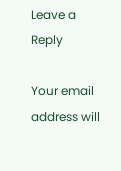Leave a Reply

Your email address will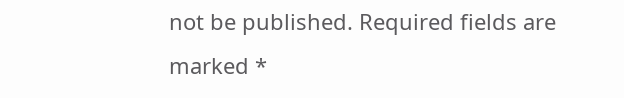not be published. Required fields are marked *